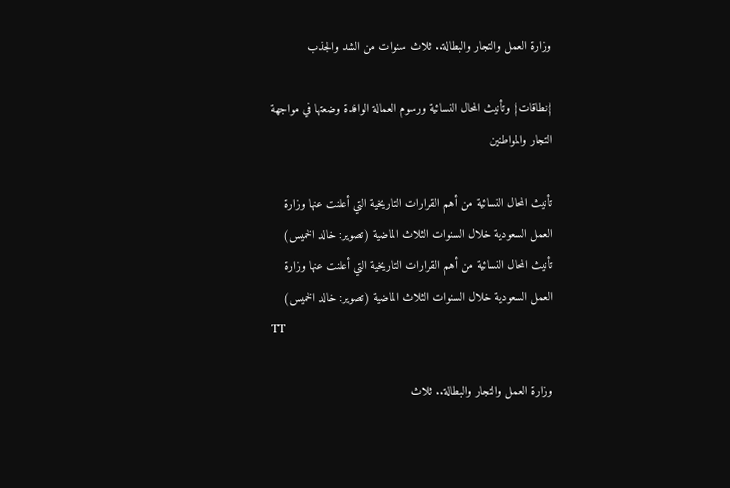وزارة العمل والتجار والبطالة.. ثلاث سنوات من الشد والجذب

{نطاقات} وتأنيث المحال النسائية ورسوم العمالة الوافدة وضعتها في مواجهة التجار والمواطنين

تأنيث المحال النسائية من أهم القرارات التاريخية التي أعلنت عنها وزارة العمل السعودية خلال السنوات الثلاث الماضية (تصوير: خالد الخميس)
تأنيث المحال النسائية من أهم القرارات التاريخية التي أعلنت عنها وزارة العمل السعودية خلال السنوات الثلاث الماضية (تصوير: خالد الخميس)
TT

وزارة العمل والتجار والبطالة.. ثلاث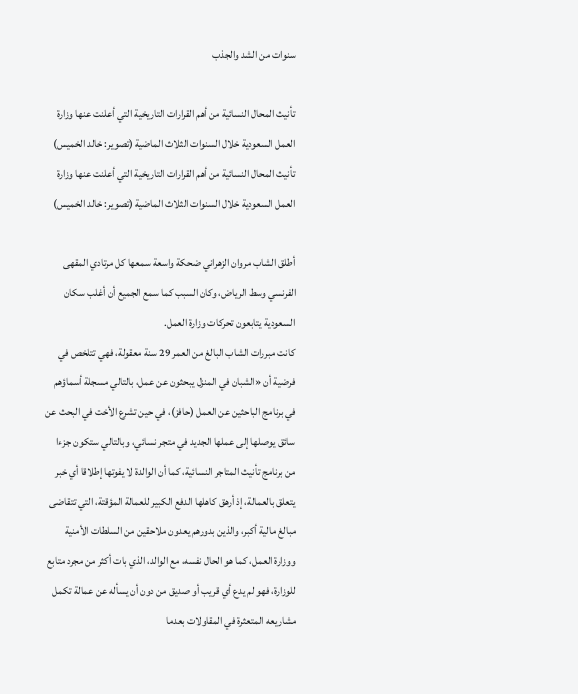سنوات من الشد والجذب

تأنيث المحال النسائية من أهم القرارات التاريخية التي أعلنت عنها وزارة العمل السعودية خلال السنوات الثلاث الماضية (تصوير: خالد الخميس)
تأنيث المحال النسائية من أهم القرارات التاريخية التي أعلنت عنها وزارة العمل السعودية خلال السنوات الثلاث الماضية (تصوير: خالد الخميس)

أطلق الشاب مروان الزهراني ضحكة واسعة سمعها كل مرتادي المقهى الفرنسي وسط الرياض، وكان السبب كما سمع الجميع أن أغلب سكان السعودية يتابعون تحركات وزارة العمل.
كانت مبررات الشاب البالغ من العمر 29 سنة معقولة، فهي تتلخص في فرضية أن «الشبان في المنزل يبحثون عن عمل، بالتالي مسجلة أسماؤهم في برنامج الباحثين عن العمل (حافز)، في حين تشرع الأخت في البحث عن سائق يوصلها إلى عملها الجديد في متجر نسائي، وبالتالي ستكون جزءا من برنامج تأنيث المتاجر النسائية، كما أن الوالدة لا يفوتها إطلاقا أي خبر يتعلق بالعمالة، إذ أرهق كاهلها الدفع الكبير للعمالة المؤقتة، التي تتقاضى مبالغ مالية أكبر، والذين بدورهم يعدون ملاحقين من السلطات الأمنية ووزارة العمل، كما هو الحال نفسه، مع الوالد، الذي بات أكثر من مجرد متابع للوزارة، فهو لم يدع أي قريب أو صديق من دون أن يسأله عن عمالة تكمل مشاريعه المتعثرة في المقاولات بعدما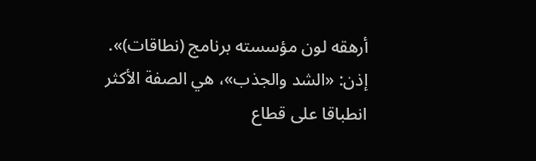أرهقه لون مؤسسته برنامج (نطاقات)».
إذن: «الشد والجذب»، هي الصفة الأكثر انطباقا على قطاع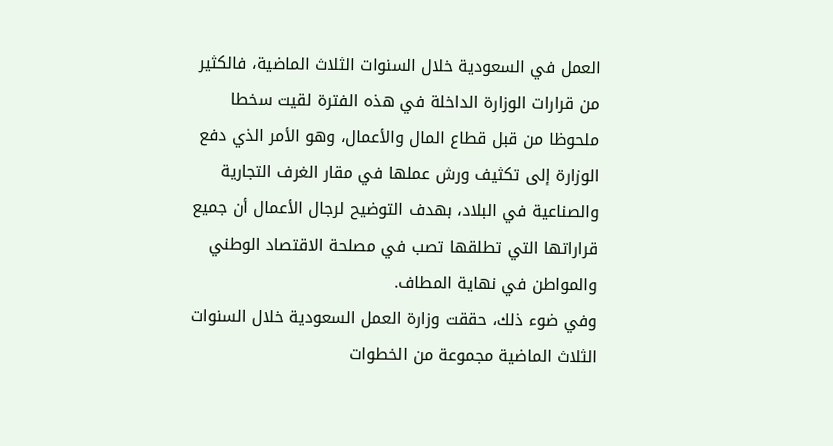العمل في السعودية خلال السنوات الثلاث الماضية، فالكثير من قرارات الوزارة الداخلة في هذه الفترة لقيت سخطا ملحوظا من قبل قطاع المال والأعمال، وهو الأمر الذي دفع الوزارة إلى تكثيف ورش عملها في مقار الغرف التجارية والصناعية في البلاد، بهدف التوضيح لرجال الأعمال أن جميع قراراتها التي تطلقها تصب في مصلحة الاقتصاد الوطني والمواطن في نهاية المطاف.
وفي ضوء ذلك، حققت وزارة العمل السعودية خلال السنوات الثلاث الماضية مجموعة من الخطوات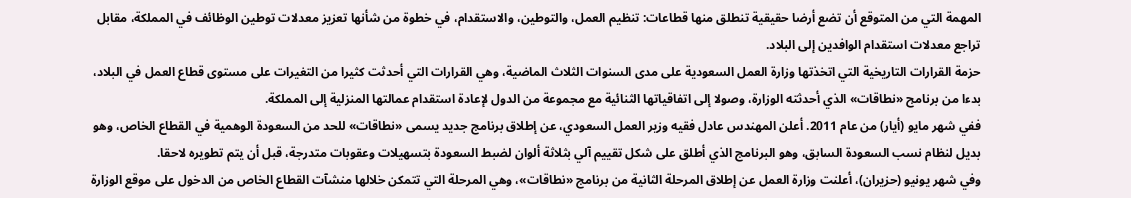المهمة التي من المتوقع أن تضع أرضا حقيقية تنطلق منها قطاعات: تنظيم العمل، والتوطين، والاستقدام، في خطوة من شأنها تعزيز معدلات توطين الوظائف في المملكة، مقابل تراجع معدلات استقدام الوافدين إلى البلاد.
حزمة القرارات التاريخية التي اتخذتها وزارة العمل السعودية على مدى السنوات الثلاث الماضية، وهي القرارات التي أحدثت كثيرا من التغيرات على مستوى قطاع العمل في البلاد، بدءا من برنامج «نطاقات» الذي أحدثته الوزارة، وصولا إلى اتفاقياتها الثنائية مع مجموعة من الدول لإعادة استقدام عمالتها المنزلية إلى المملكة.
ففي شهر مايو (أيار) من عام 2011. أعلن المهندس عادل فقيه وزير العمل السعودي، عن إطلاق برنامج جديد يسمى «نطاقات» للحد من السعودة الوهمية في القطاع الخاص، وهو بديل لنظام نسب السعودة السابق، وهو البرنامج الذي أطلق على شكل تقييم آلي بثلاثة ألوان لضبط السعودة بتسهيلات وعقوبات متدرجة، قبل أن يتم تطويره لاحقا.
وفي شهر يونيو (حزيران)، أعلنت وزارة العمل عن إطلاق المرحلة الثانية من برنامج «نطاقات»، وهي المرحلة التي تتمكن خلالها منشآت القطاع الخاص من الدخول على موقع الوزارة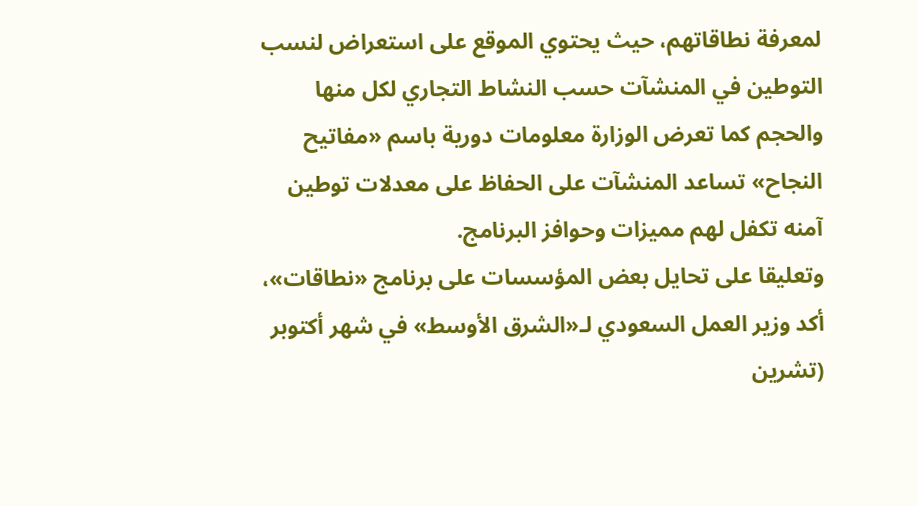لمعرفة نطاقاتهم، حيث يحتوي الموقع على استعراض لنسب التوطين في المنشآت حسب النشاط التجاري لكل منها والحجم كما تعرض الوزارة معلومات دورية باسم «مفاتيح النجاح» تساعد المنشآت على الحفاظ على معدلات توطين آمنه تكفل لهم مميزات وحوافز البرنامج.
وتعليقا على تحايل بعض المؤسسات على برنامج «نطاقات»، أكد وزير العمل السعودي لـ«الشرق الأوسط» في شهر أكتوبر (تشرين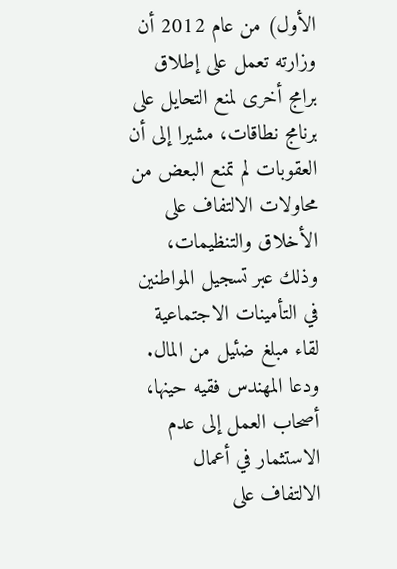الأول) من عام 2012 أن وزارته تعمل على إطلاق برامج أخرى لمنع التحايل على برنامج نطاقات، مشيرا إلى أن العقوبات لم تمنع البعض من محاولات الالتفاف على الأخلاق والتنظيمات، وذلك عبر تسجيل المواطنين في التأمينات الاجتماعية لقاء مبلغ ضئيل من المال.
ودعا المهندس فقيه حينها، أصحاب العمل إلى عدم الاستثمار في أعمال الالتفاف على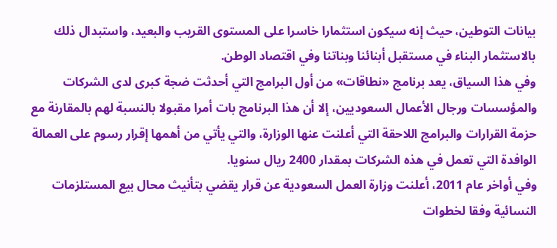بيانات التوطين، حيث إنه سيكون استثمارا خاسرا على المستوى القريب والبعيد، واستبدال ذلك بالاستثمار البناء في مستقبل أبنائنا وبناتنا وفي اقتصاد الوطن.
وفي هذا السياق، يعد برنامج «نطاقات» من أول البرامج التي أحدثت ضجة كبرى لدى الشركات والمؤسسات ورجال الأعمال السعوديين، إلا أن هذا البرنامج بات أمرا مقبولا بالنسبة لهم بالمقارنة مع حزمة القرارات والبرامج اللاحقة التي أعلنت عنها الوزارة، والتي يأتي من أهمها إقرار رسوم على العمالة الوافدة التي تعمل في هذه الشركات بمقدار 2400 ريال سنويا.
وفي أواخر عام 2011، أعلنت وزارة العمل السعودية عن قرار يقضي بتأنيث محال بيع المستلزمات النسائية وفقا لخطوات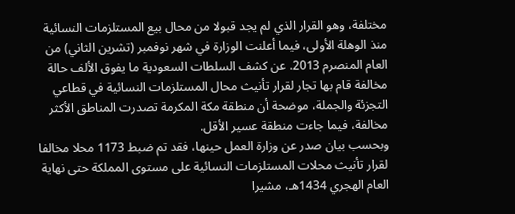مختلفة، وهو القرار الذي لم يجد قبولا من محال بيع المستلزمات النسائية منذ الوهلة الأولى، فيما أعلنت الوزارة في شهر نوفمبر (تشرين الثاني) من العام المنصرم 2013. عن كشف السلطات السعودية ما يفوق الألف حالة مخالفة قام بها تجار لقرار تأنيث محال المستلزمات النسائية في قطاعي التجزئة والجملة، موضحة أن منطقة مكة المكرمة تصدرت المناطق الأكثر مخالفة، فيما جاءت منطقة عسير الأقل.
وبحسب بيان صدر عن وزارة العمل حينها، فقد تم ضبط 1173 محلا مخالفا لقرار تأنيث محلات المستلزمات النسائية على مستوى المملكة حتى نهاية العام الهجري 1434هـ، مشيرا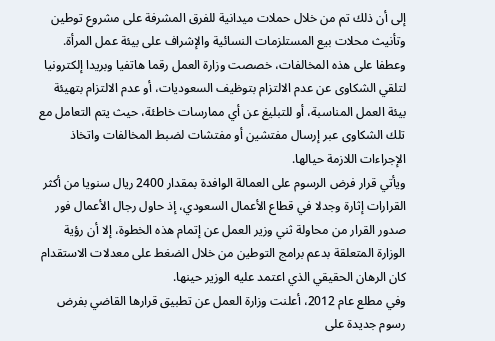إلى أن ذلك تم من خلال حملات ميدانية للفرق المشرفة على مشروع توطين وتأنيث محلات بيع المستلزمات النسائية والإشراف على بيئة عمل المرأة.
وعطفا على هذه المخالفات، خصصت وزارة العمل رقما هاتفيا وبريدا إلكترونيا لتلقي الشكاوى عن عدم الالتزام بتوظيف السعوديات، أو عدم الالتزام بتهيئة بيئة العمل المناسبة، أو للتبليغ عن أي ممارسات خاطئة، حيث يتم التعامل مع تلك الشكاوى عبر إرسال مفتشين أو مفتشات لضبط المخالفات واتخاذ الإجراءات اللازمة حيالها.
ويأتي قرار فرض الرسوم على العمالة الوافدة بمقدار 2400 ريال سنويا من أكثر القرارات إثارة وجدلا في قطاع الأعمال السعودي، إذ حاول رجال الأعمال فور صدور القرار من محاولة ثني وزير العمل عن إتمام هذه الخطوة، إلا أن رؤية الوزارة المتعلقة بدعم برامج التوطين من خلال الضغط على معدلات الاستقدام كان الرهان الحقيقي الذي اعتمد عليه الوزير حينها.
وفي مطلع عام 2012، أعلنت وزارة العمل عن تطبيق قرارها القاضي بفرض رسوم جديدة على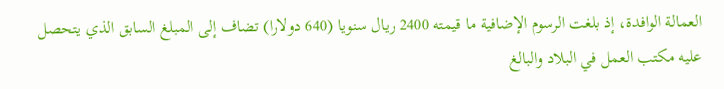العمالة الوافدة، إذ بلغت الرسوم الإضافية ما قيمته 2400 ريال سنويا (640 دولارا) تضاف إلى المبلغ السابق الذي يتحصل عليه مكتب العمل في البلاد والبالغ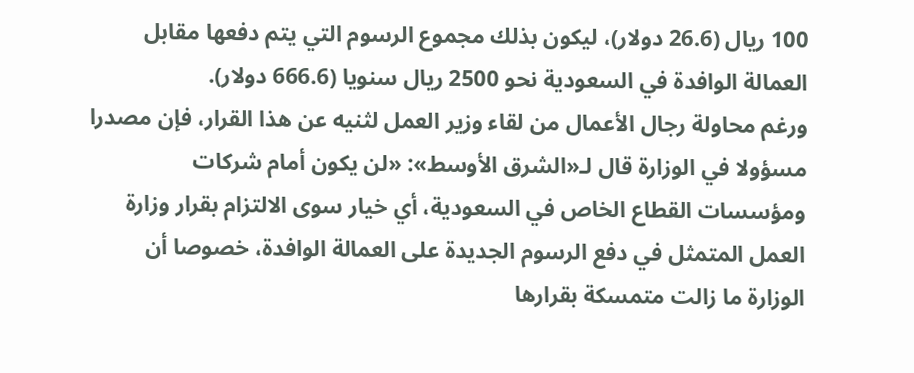100 ريال (26.6 دولار)، ليكون بذلك مجموع الرسوم التي يتم دفعها مقابل العمالة الوافدة في السعودية نحو 2500 ريال سنويا (666.6 دولار).
ورغم محاولة رجال الأعمال من لقاء وزير العمل لثنيه عن هذا القرار، فإن مصدرا مسؤولا في الوزارة قال لـ«الشرق الأوسط»: «لن يكون أمام شركات ومؤسسات القطاع الخاص في السعودية، أي خيار سوى الالتزام بقرار وزارة العمل المتمثل في دفع الرسوم الجديدة على العمالة الوافدة، خصوصا أن الوزارة ما زالت متمسكة بقرارها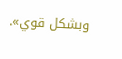وبشكل قوي».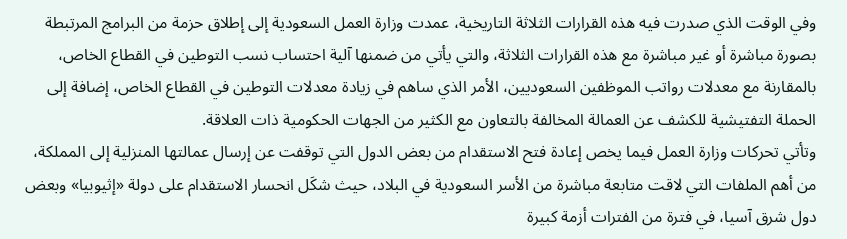وفي الوقت الذي صدرت فيه هذه القرارات الثلاثة التاريخية، عمدت وزارة العمل السعودية إلى إطلاق حزمة من البرامج المرتبطة بصورة مباشرة أو غير مباشرة مع هذه القرارات الثلاثة، والتي يأتي من ضمنها آلية احتساب نسب التوطين في القطاع الخاص، بالمقارنة مع معدلات رواتب الموظفين السعوديين، الأمر الذي ساهم في زيادة معدلات التوطين في القطاع الخاص، إضافة إلى الحملة التفتيشية للكشف عن العمالة المخالفة بالتعاون مع الكثير من الجهات الحكومية ذات العلاقة.
وتأتي تحركات وزارة العمل فيما يخص إعادة فتح الاستقدام من بعض الدول التي توقفت عن إرسال عمالتها المنزلية إلى المملكة، من أهم الملفات التي لاقت متابعة مباشرة من الأسر السعودية في البلاد، حيث شكَل انحسار الاستقدام على دولة «إثيوبيا» وبعض دول شرق آسيا، في فترة من الفترات أزمة كبيرة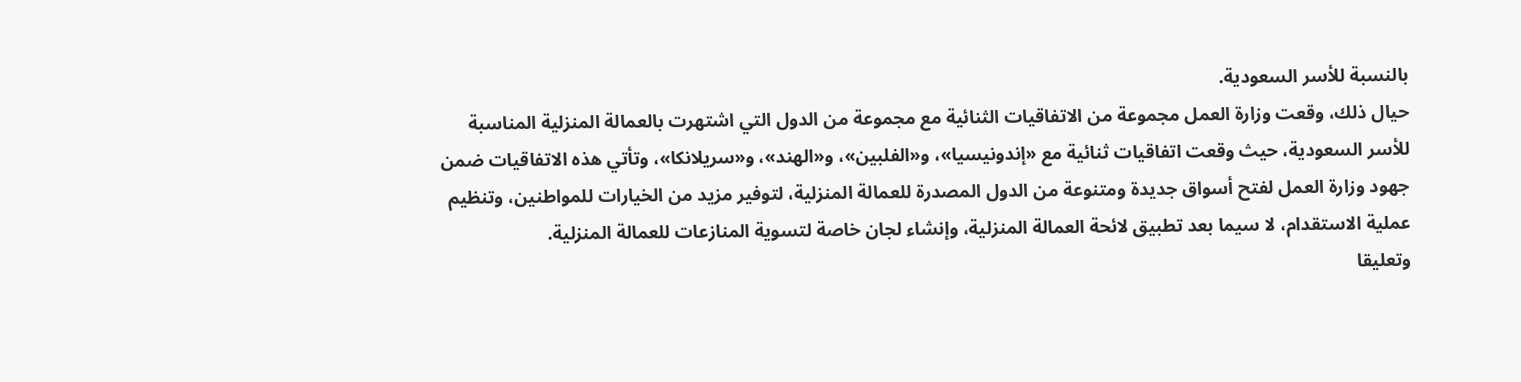بالنسبة للأسر السعودية.
حيال ذلك، وقعت وزارة العمل مجموعة من الاتفاقيات الثنائية مع مجموعة من الدول التي اشتهرت بالعمالة المنزلية المناسبة للأسر السعودية، حيث وقعت اتفاقيات ثنائية مع «إندونيسيا»، و«الفلبين»، و«الهند»، و«سريلانكا»، وتأتي هذه الاتفاقيات ضمن جهود وزارة العمل لفتح أسواق جديدة ومتنوعة من الدول المصدرة للعمالة المنزلية، لتوفير مزيد من الخيارات للمواطنين، وتنظيم عملية الاستقدام، لا سيما بعد تطبيق لائحة العمالة المنزلية، وإنشاء لجان خاصة لتسوية المنازعات للعمالة المنزلية.
وتعليقا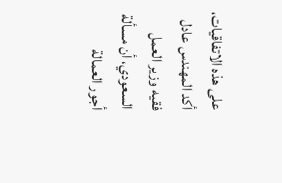على هذه الاتفاقيات، أكد المهندس عادل فقيه وزير العمل السعودي، أن مسألة أجور العمالة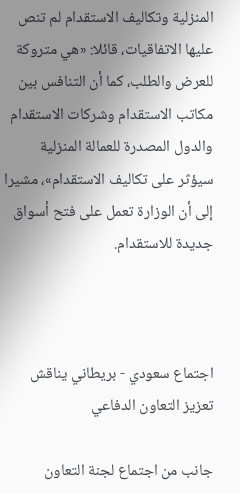المنزلية وتكاليف الاستقدام لم تنص عليها الاتفاقيات، قائلا: «هي متروكة للعرض والطلب، كما أن التنافس بين مكاتب الاستقدام وشركات الاستقدام والدول المصدرة للعمالة المنزلية سيؤثر على تكاليف الاستقدام»، مشيرا إلى أن الوزارة تعمل على فتح أسواق جديدة للاستقدام.



اجتماع سعودي - بريطاني يناقش تعزيز التعاون الدفاعي

جانب من اجتماع لجنة التعاون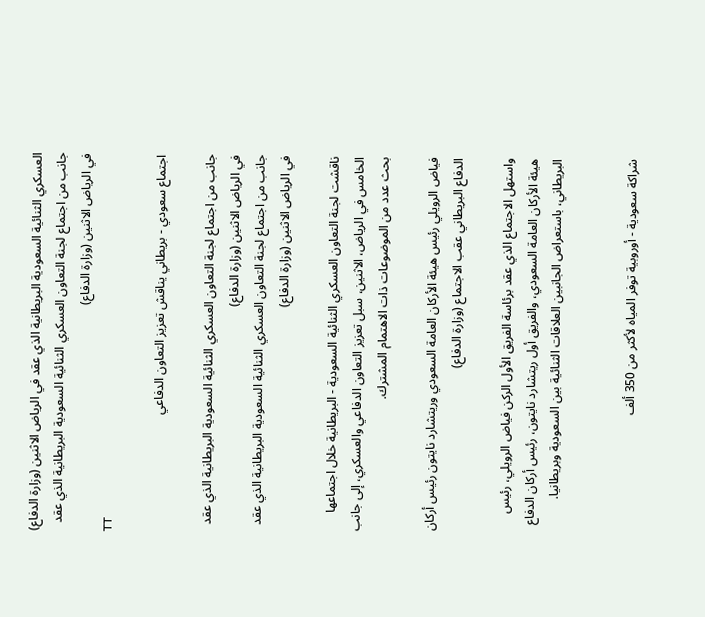العسكري الثنائية السعودية البريطانية الذي عقد في الرياض الاثنين (وزارة الدفاع)
جانب من اجتماع لجنة التعاون العسكري الثنائية السعودية البريطانية الذي عقد في الرياض الاثنين (وزارة الدفاع)
TT

اجتماع سعودي - بريطاني يناقش تعزيز التعاون الدفاعي

جانب من اجتماع لجنة التعاون العسكري الثنائية السعودية البريطانية الذي عقد في الرياض الاثنين (وزارة الدفاع)
جانب من اجتماع لجنة التعاون العسكري الثنائية السعودية البريطانية الذي عقد في الرياض الاثنين (وزارة الدفاع)

ناقشت لجنة التعاون العسكري الثنائية السعودية - البريطانية خلال اجتماعها الخامس في الرياض، الاثنين، سبل تعزيز التعاون الدفاعي والعسكري، إلى جانب بحث عدد من الموضوعات ذات الاهتمام المشترك.

فياض الرويلي رئيس هيئة الأركان العامة السعودي وريتشارد نايتون رئيس أركان الدفاع البريطاني عقب الاجتماع (وزارة الدفاع)

واستهل الاجتماع الذي عقد برئاسة الفريق الأول الركن فياض الرويلي، رئيس هيئة الأركان العامة السعودي، والفريق أول ريتشارد نايتون، رئيس أركان الدفاع البريطاني، باستعراض الجانبين العلاقات الثنائية بين السعودية وبريطانيا.


شراكة سعودية - أوروبية توفر المياه لأكثر من 350 ألف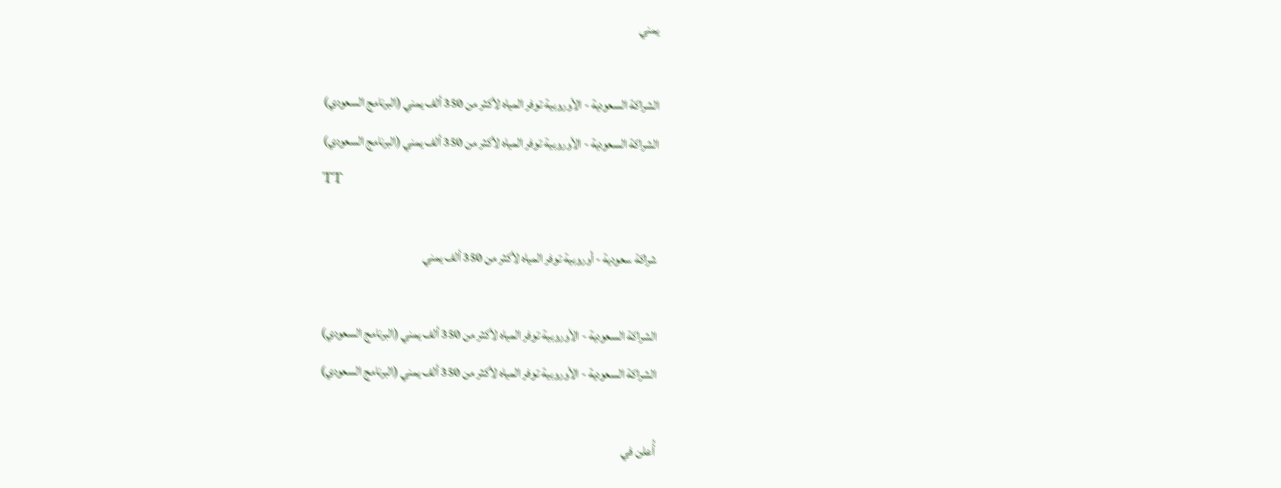يمني

الشراكة السعودية - الأوروبية توفر المياه لأكثر من 350 ألف يمني (البرنامج السعودي)
الشراكة السعودية - الأوروبية توفر المياه لأكثر من 350 ألف يمني (البرنامج السعودي)
TT

شراكة سعودية - أوروبية توفر المياه لأكثر من 350 ألف يمني

الشراكة السعودية - الأوروبية توفر المياه لأكثر من 350 ألف يمني (البرنامج السعودي)
الشراكة السعودية - الأوروبية توفر المياه لأكثر من 350 ألف يمني (البرنامج السعودي)

أُعلن في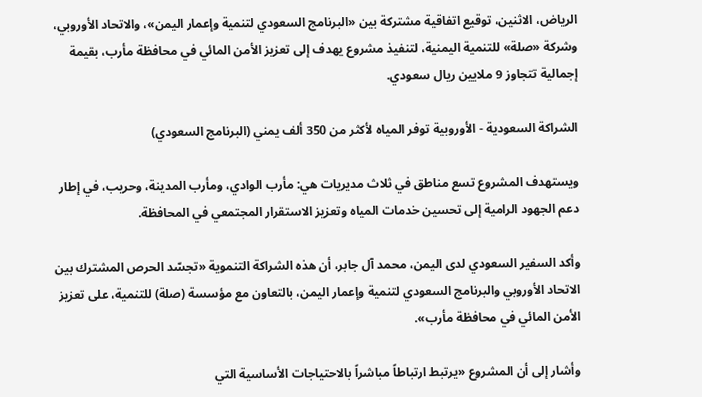الرياض، الاثنين، توقيع اتفاقية مشتركة بين «البرنامج السعودي لتنمية وإعمار اليمن»، والاتحاد الأوروبي، وشركة «صلة» للتنمية اليمنية، لتنفيذ مشروع يهدف إلى تعزيز الأمن المائي في محافظة مأرب، بقيمة إجمالية تتجاوز 9 ملايين ريال سعودي.

الشراكة السعودية - الأوروبية توفر المياه لأكثر من 350 ألف يمني (البرنامج السعودي)

ويستهدف المشروع تسع مناطق في ثلاث مديريات هي: مأرب الوادي، ومأرب المدينة، وحريب، في إطار دعم الجهود الرامية إلى تحسين خدمات المياه وتعزيز الاستقرار المجتمعي في المحافظة.

وأكد السفير السعودي لدى اليمن، محمد آل جابر، أن هذه الشراكة التنموية «تجسّد الحرص المشترك بين الاتحاد الأوروبي والبرنامج السعودي لتنمية وإعمار اليمن، بالتعاون مع مؤسسة (صلة) للتنمية، على تعزيز الأمن المائي في محافظة مأرب».

وأشار إلى أن المشروع «يرتبط ارتباطاً مباشراً بالاحتياجات الأساسية التي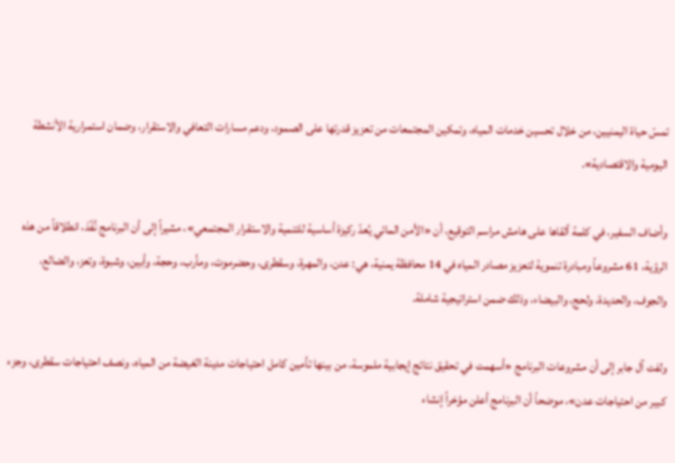تمسّ حياة اليمنيين، من خلال تحسين خدمات المياه، وتمكين المجتمعات من تعزيز قدرتها على الصمود، ودعم مسارات التعافي والاستقرار، وضمان استمرارية الأنشطة اليومية والاقتصادية».

وأضاف السفير، في كلمة ألقاها على هامش مراسم التوقيع، أن «الأمن المائي يُعدّ ركيزة أساسية للتنمية والاستقرار المجتمعي»، مشيراً إلى أن البرنامج نُفّذ، انطلاقاً من هذه الرؤية، 61 مشروعاً ومبادرة تنموية لتعزيز مصادر المياه في 14 محافظة يمنية، هي: عدن، والمهرة، وسقطرى، وحضرموت، ومأرب، وحجة، وأبين، وشبوة، وتعز، والضالع، والجوف، والحديدة، ولحج، والبيضاء، وذلك ضمن استراتيجية شاملة.

ولفت آل جابر إلى أن مشروعات البرنامج «أسهمت في تحقيق نتائج إيجابية ملموسة، من بينها تأمين كامل احتياجات مدينة الغيضة من المياه، ونصف احتياجات سقطرى، وجزء كبير من احتياجات عدن»، موضحاً أن البرنامج أعلن مؤخراً إنشاء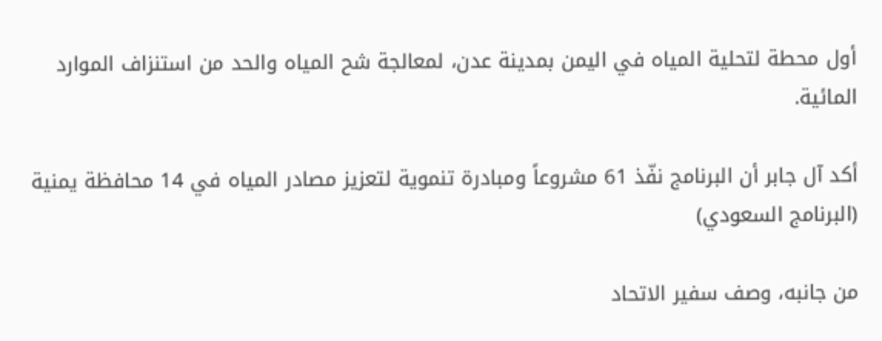أول محطة لتحلية المياه في اليمن بمدينة عدن، لمعالجة شح المياه والحد من استنزاف الموارد المائية.

أكد آل جابر أن البرنامج نفّذ 61 مشروعاً ومبادرة تنموية لتعزيز مصادر المياه في 14 محافظة يمنية (البرنامج السعودي)

من جانبه، وصف سفير الاتحاد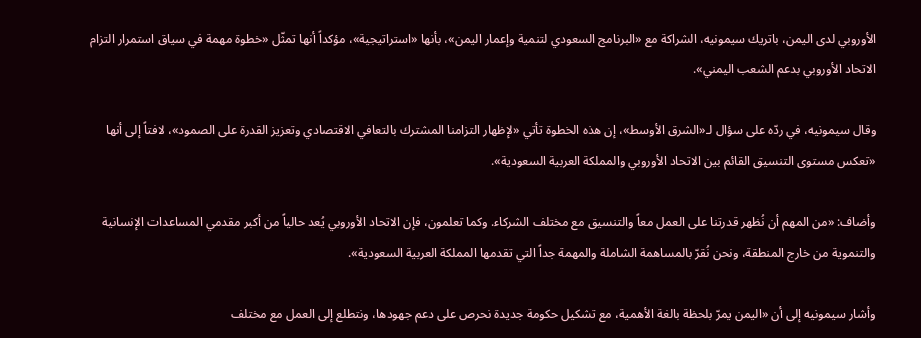الأوروبي لدى اليمن، باتريك سيمونيه، الشراكة مع «البرنامج السعودي لتنمية وإعمار اليمن»، بأنها «استراتيجية»، مؤكداً أنها تمثّل «خطوة مهمة في سياق استمرار التزام الاتحاد الأوروبي بدعم الشعب اليمني».

وقال سيمونيه، في ردّه على سؤال لـ«الشرق الأوسط»، إن هذه الخطوة تأتي «لإظهار التزامنا المشترك بالتعافي الاقتصادي وتعزيز القدرة على الصمود»، لافتاً إلى أنها «تعكس مستوى التنسيق القائم بين الاتحاد الأوروبي والمملكة العربية السعودية».

وأضاف: «من المهم أن نُظهر قدرتنا على العمل معاً والتنسيق مع مختلف الشركاء. وكما تعلمون، فإن الاتحاد الأوروبي يُعد حالياً من أكبر مقدمي المساعدات الإنسانية والتنموية من خارج المنطقة، ونحن نُقرّ بالمساهمة الشاملة والمهمة جداً التي تقدمها المملكة العربية السعودية».

وأشار سيمونيه إلى أن «اليمن يمرّ بلحظة بالغة الأهمية، مع تشكيل حكومة جديدة نحرص على دعم جهودها، ونتطلع إلى العمل مع مختلف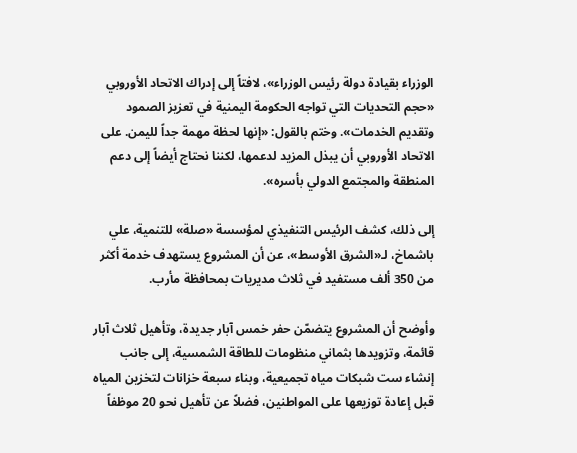الوزراء بقيادة دولة رئيس الوزراء»، لافتاً إلى إدراك الاتحاد الأوروبي «حجم التحديات التي تواجه الحكومة اليمنية في تعزيز الصمود وتقديم الخدمات». وختم بالقول: «إنها لحظة مهمة جداً لليمن. على الاتحاد الأوروبي أن يبذل المزيد لدعمها، لكننا نحتاج أيضاً إلى دعم المنطقة والمجتمع الدولي بأسره».

إلى ذلك، كشف الرئيس التنفيذي لمؤسسة «صلة» للتنمية، علي باشماخ، لـ«الشرق الأوسط»، عن أن المشروع يستهدف خدمة أكثر من 350 ألف مستفيد في ثلاث مديريات بمحافظة مأرب.

وأوضح أن المشروع يتضمّن حفر خمس آبار جديدة، وتأهيل ثلاث آبار قائمة، وتزويدها بثماني منظومات للطاقة الشمسية، إلى جانب إنشاء ست شبكات مياه تجميعية، وبناء سبعة خزانات لتخزين المياه قبل إعادة توزيعها على المواطنين، فضلاً عن تأهيل نحو 20 موظفاً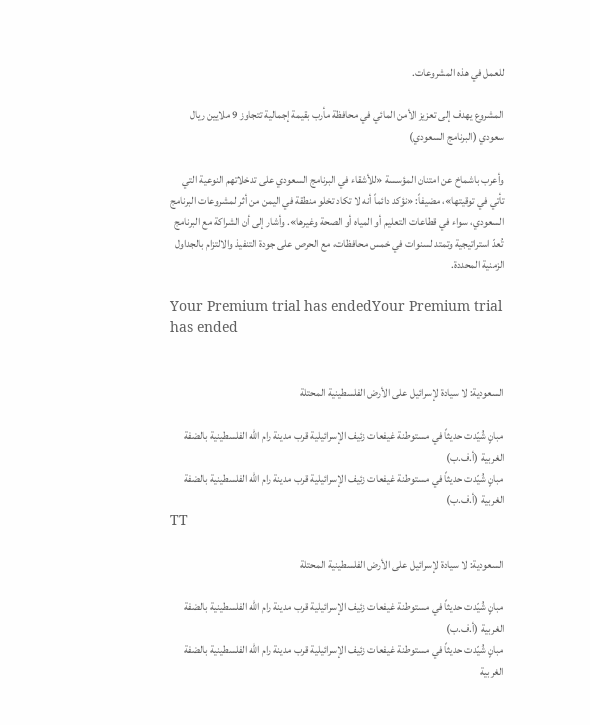للعمل في هذه المشروعات.

المشروع يهدف إلى تعزيز الأمن المائي في محافظة مأرب بقيمة إجمالية تتجاوز 9 ملايين ريال سعودي (البرنامج السعودي)

وأعرب باشماخ عن امتنان المؤسسة «للأشقاء في البرنامج السعودي على تدخلاتهم النوعية التي تأتي في توقيتها»، مضيفاً: «نؤكد دائماً أنه لا تكاد تخلو منطقة في اليمن من أثر لمشروعات البرنامج السعودي، سواء في قطاعات التعليم أو المياه أو الصحة وغيرها». وأشار إلى أن الشراكة مع البرنامج تُعدّ استراتيجية وتمتد لسنوات في خمس محافظات، مع الحرص على جودة التنفيذ والالتزام بالجداول الزمنية المحددة.

Your Premium trial has endedYour Premium trial has ended


السعودية: لا سيادة لإسرائيل على الأرض الفلسطينية المحتلة

مبانٍ شُيّدت حديثاً في مستوطنة غيفعات زئيف الإسرائيلية قرب مدينة رام الله الفلسطينية بالضفة الغربية (أ.ف.ب)
مبانٍ شُيّدت حديثاً في مستوطنة غيفعات زئيف الإسرائيلية قرب مدينة رام الله الفلسطينية بالضفة الغربية (أ.ف.ب)
TT

السعودية: لا سيادة لإسرائيل على الأرض الفلسطينية المحتلة

مبانٍ شُيّدت حديثاً في مستوطنة غيفعات زئيف الإسرائيلية قرب مدينة رام الله الفلسطينية بالضفة الغربية (أ.ف.ب)
مبانٍ شُيّدت حديثاً في مستوطنة غيفعات زئيف الإسرائيلية قرب مدينة رام الله الفلسطينية بالضفة الغربية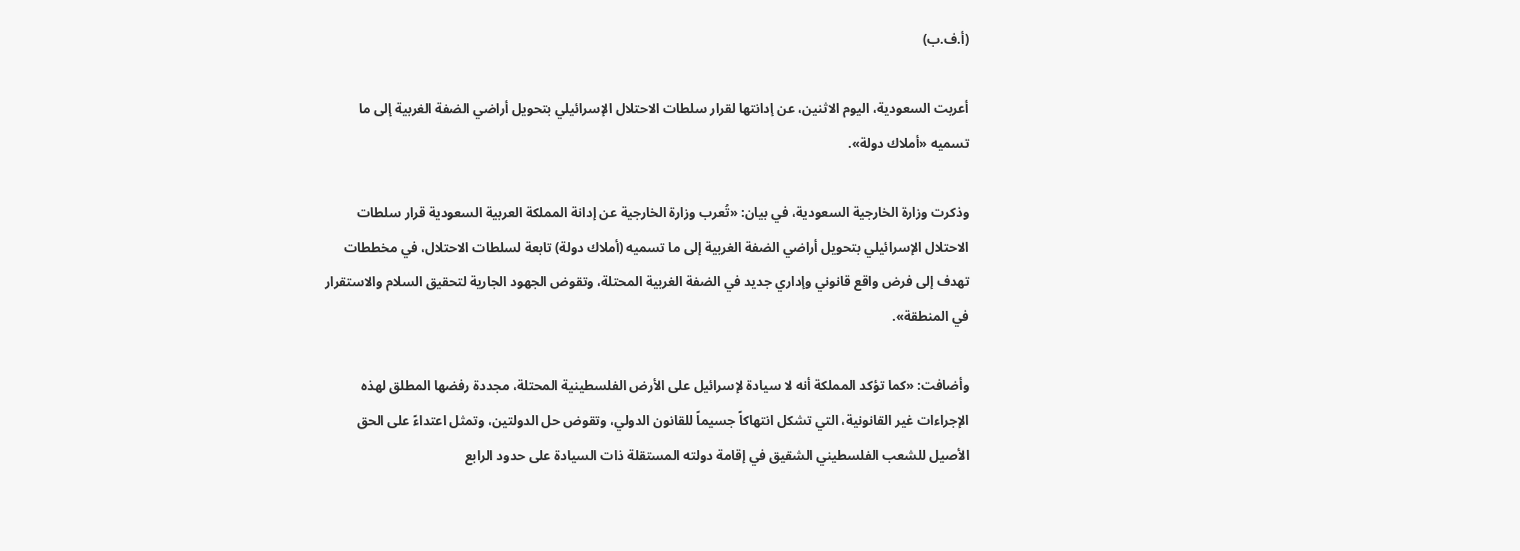(أ.ف.ب)

أعربت السعودية، اليوم الاثنين، عن إدانتها لقرار سلطات الاحتلال الإسرائيلي بتحويل أراضي الضفة الغربية إلى ما تسميه «أملاك دولة».

وذكرت وزارة الخارجية السعودية، في بيان: «تُعرب وزارة الخارجية عن إدانة المملكة العربية السعودية قرار سلطات الاحتلال الإسرائيلي بتحويل أراضي الضفة الغربية إلى ما تسميه (أملاك دولة) تابعة لسلطات الاحتلال، في مخططات تهدف إلى فرض واقع قانوني وإداري جديد في الضفة الغربية المحتلة، وتقوض الجهود الجارية لتحقيق السلام والاستقرار في المنطقة».

وأضافت: «كما تؤكد المملكة أنه لا سيادة لإسرائيل على الأرض الفلسطينية المحتلة، مجددة رفضها المطلق لهذه الإجراءات غير القانونية، التي تشكل انتهاكاً جسيماً للقانون الدولي، وتقوض حل الدولتين، وتمثل اعتداءً على الحق الأصيل للشعب الفلسطيني الشقيق في إقامة دولته المستقلة ذات السيادة على حدود الرابع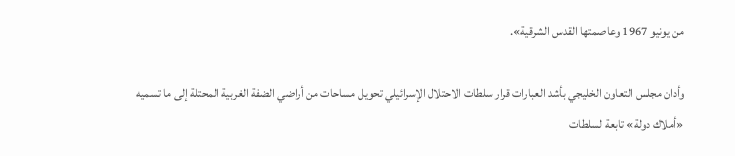من يونيو 1967 وعاصمتها القدس الشرقية».

وأدان مجلس التعاون الخليجي بأشد العبارات قرار سلطات الاحتلال الإسرائيلي تحويل مساحات من أراضي الضفة الغربية المحتلة إلى ما تسميه «أملاك دولة» تابعة لسلطات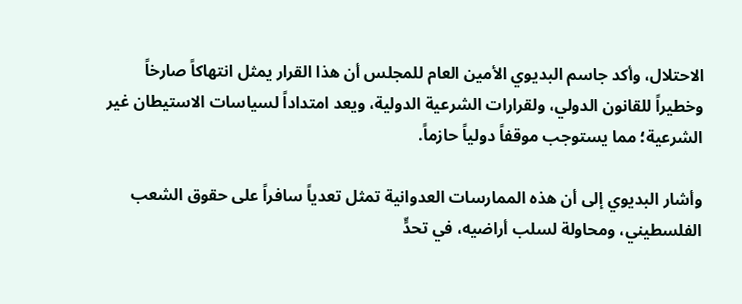الاحتلال، وأكد جاسم البديوي الأمين العام للمجلس أن هذا القرار يمثل انتهاكاً صارخاً وخطيراً للقانون الدولي، ولقرارات الشرعية الدولية، ويعد امتداداً لسياسات الاستيطان غير الشرعية؛ مما يستوجب موقفاً دولياً حازماً.

وأشار البديوي إلى أن هذه الممارسات العدوانية تمثل تعدياً سافراً على حقوق الشعب الفلسطيني، ومحاولة لسلب أراضيه، في تحدٍّ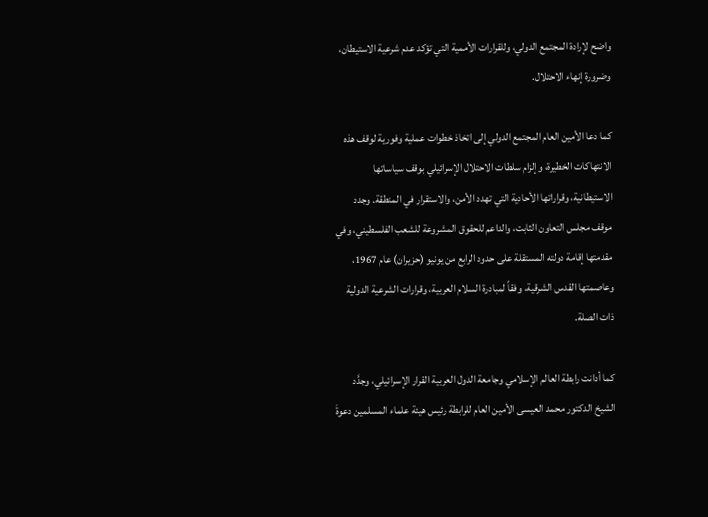واضح لإرادة المجتمع الدولي، وللقرارات الأممية التي تؤكد عدم شرعية الاستيطان، وضرورة إنهاء الاحتلال.

كما دعا الأمين العام المجتمع الدولي إلى اتخاذ خطوات عملية وفورية لوقف هذه الانتهاكات الخطيرة، وإلزام سلطات الاحتلال الإسرائيلي بوقف سياساتها الاستيطانية، وقراراتها الأحادية التي تهدد الأمن، والاستقرار في المنطقة. وجدد موقف مجلس التعاون الثابت، والداعم للحقوق المشروعة للشعب الفلسطيني، وفي مقدمتها إقامة دولته المستقلة على حدود الرابع من يونيو (حزيران) عام 1967، وعاصمتها القدس الشرقية، وفقاً لمبادرة السلام العربية، وقرارات الشرعية الدولية ذات الصلة.

كما أدانت رابطة العالم الإسلامي وجامعة الدول العربية القرار الإسرائيلي، وجدَّد الشيخ الدكتور محمد العيسى الأمين العام للرابطة رئيس هيئة علماء المسلمين دعوةَ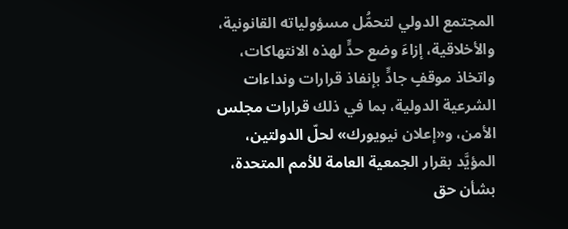المجتمع الدولي لتحمُّل مسؤولياته القانونية، والأخلاقية، إزاءَ وضع حدٍّ لهذه الانتهاكات، واتخاذ موقفٍ جادٍّ بإنفاذ قرارات ونداءات الشرعية الدولية، بما في ذلك قرارات مجلس الأمن، و«إعلان نيويورك» لحلّ الدولتين، المؤيَّد بقرار الجمعية العامة للأمم المتحدة، بشأن حق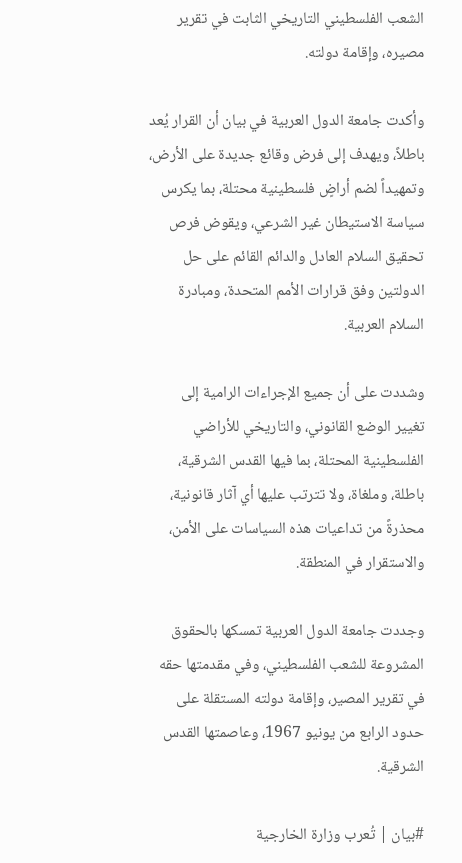الشعب الفلسطيني التاريخي الثابت في تقرير مصيره، وإقامة دولته.

وأكدت جامعة الدول العربية في بيان أن القرار يُعد باطلاً، ويهدف إلى فرض وقائع جديدة على الأرض، وتمهيداً لضم أراضٍ فلسطينية محتلة، بما يكرس سياسة الاستيطان غير الشرعي، ويقوض فرص تحقيق السلام العادل والدائم القائم على حل الدولتين وفق قرارات الأمم المتحدة، ومبادرة السلام العربية.

وشددت على أن جميع الإجراءات الرامية إلى تغيير الوضع القانوني، والتاريخي للأراضي الفلسطينية المحتلة، بما فيها القدس الشرقية، باطلة، وملغاة، ولا تترتب عليها أي آثار قانونية، محذرةً من تداعيات هذه السياسات على الأمن، والاستقرار في المنطقة.

وجددت جامعة الدول العربية تمسكها بالحقوق المشروعة للشعب الفلسطيني، وفي مقدمتها حقه في تقرير المصير، وإقامة دولته المستقلة على حدود الرابع من يونيو 1967، وعاصمتها القدس الشرقية.

#بيان | تُعرب وزارة الخارجية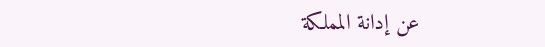عن إدانة المملكة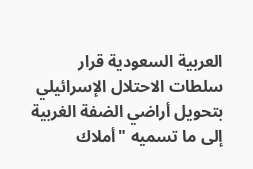العربية السعودية قرار سلطات الاحتلال الإسرائيلي بتحويل أراضي الضفة الغربية إلى ما تسميه "أملاك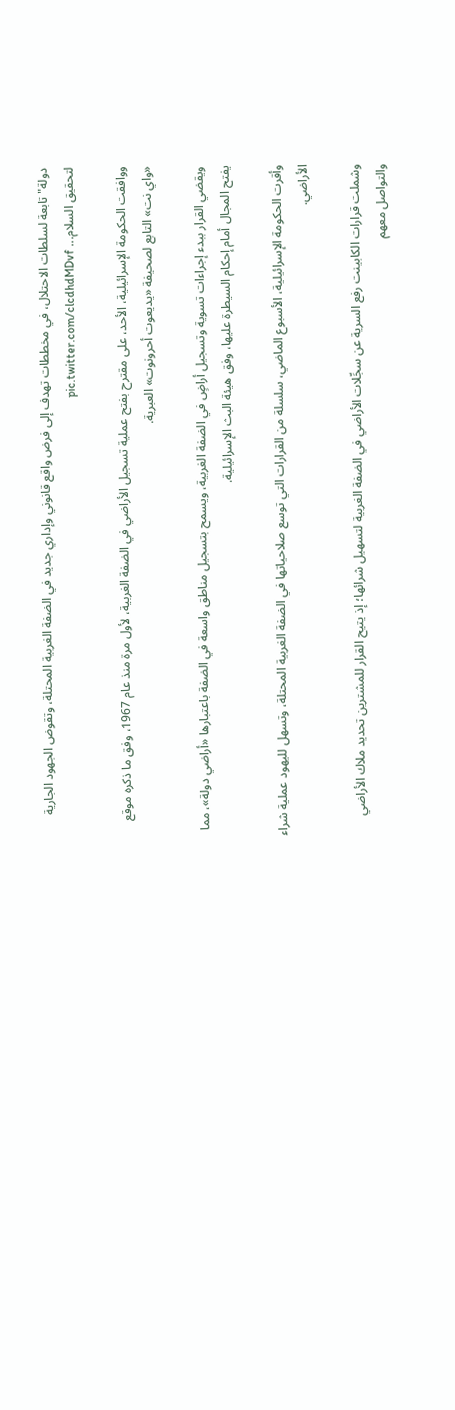دولة" تابعة لسلطات الاحتلال، في مخططات تهدف إلى فرض واقع قانوني وإداري جديد في الضفة الغربية المحتلة، وتقوض الجهود الجارية لتحقيق السلام... pic.twitter.com/clcdhdMDvf

ووافقت الحكومة الإسرائيلية، الأحد، على مقترح بفتح عملية تسجيل الأراضي في الضفة الغربية، لأول مرة منذ عام 1967، وفق ما ذكره موقع «واي نت» التابع لصحيفة «يديعوت أحرونوت» العبرية.

ويقضي القرار ببدء إجراءات تسوية وتسجيل أراضٍ في الضفة الغربية، ويسمح بتسجيل مناطق واسعة في الضفة باعتبارها «أراضي دولة»، مما يفتح المجال أمام إحكام السيطرة عليها، وفق هيئة البث الإسرائيلية.

وأقرت الحكومة الإسرائيلية، الأسبوع الماضي، سلسلة من القرارات التي توسع صلاحياتها في الضفة الغربية المحتلة، وتسهل لليهود عملية شراء الأراضي.

وشملت قرارات الكابينت رفع السرية عن سجِّلات الأراضي في الضفة الغربية لتسهيل شرائها؛ إذ يتيح القرار للمشترين تحديد ملاك الأراضي والتواصل معهم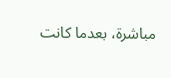مباشرة، بعدما كانت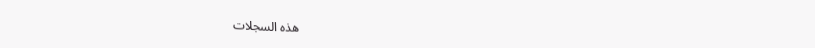هذه السجلات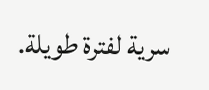سرية لفترة طويلة.